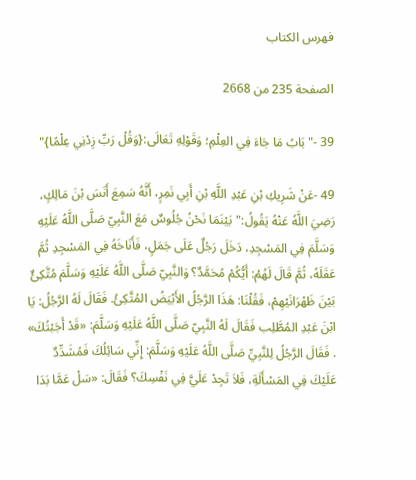فهرس الكتاب

الصفحة 235 من 2668

39 -"بَابُ مَا جَاءَ فِي العِلْمِ؛ وَقَوْلِهِ تَعَالَى:{وَقُلْ رَبِّ زِدْنِي عِلْمًا}"

49 -عَنْ شَرِيكِ بْنِ عَبْدِ اللَّهِ بْنِ أَبِي نَمِرٍ، أَنَّهُ سَمِعَ أَنَسَ بْنَ مَالِكٍ، رَضِيَ اللَّهُ عَنْهُ يَقُولُ:"بَيْنَمَا نَحْنُ جُلُوسٌ مَعَ النَّبِيّ صَلَّى اللَّهُ عَلَيْهِ وَسَلَّمَ فِي المَسْجِدِ، دَخَلَ رَجُلٌ عَلَى جَمَلٍ، فَأَنَاخَهُ فِي المَسْجِدِ ثُمَّ عَقَلَهُ، ثُمَّ قَالَ لَهُمْ: أَيُّكُمْ مُحَمَّدٌ؟ وَالنَّبِيّ صَلَّى اللَّهُ عَلَيْهِ وَسَلَّمَ مُتَّكِئٌ بَيْنَ ظَهْرَانَيْهِمْ، فَقُلْنَا: هَذَا الرَّجُلُ الأَبْيَضُ المُتَّكِئُ. فَقَالَ لَهُ الرَّجُلُ: يَا ابْنَ عَبْدِ المُطَّلِب فَقَالَ لَهُ النَّبِيّ صَلَّى اللَّهُ عَلَيْهِ وَسَلَّمَ: «قَدْ أَجَبْتُكَ» . فَقَالَ الرَّجُلُ لِلنَّبِيِّ صَلَّى اللَّهُ عَلَيْهِ وَسَلَّمَ: إِنِّي سَائِلُكَ فَمُشَدِّدٌ عَلَيْكَ فِي المَسْأَلَةِ، فَلاَ تَجِدْ عَلَيَّ فِي نَفْسِكَ؟ فَقَالَ: «سَلْ عَمَّا بَدَا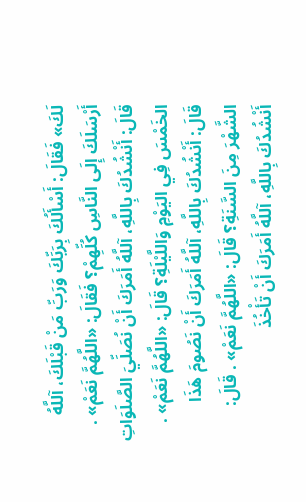لَكَ» فَقَالَ: أَسْأَلُكَ بِرَبِّكَ وَرَبِّ مَنْ قَبْلَكَ، آللَّهُ أَرْسَلَكَ إِلَى النَّاسِ كُلِّهِمْ؟ فَقَالَ: «اللَّهُمَّ نَعَمْ» . قَالَ: أَنْشُدُكَ بِاللَّهِ، آللَّهُ أَمَرَكَ أَنْ نُصَلِّيَ الصَّلَوَاتِ الخَمْسَ فِي اليَوْمِ وَاللَّيْلَةِ؟ قَالَ: «اللَّهُمَّ نَعَمْ» . قَالَ: أَنْشُدُكَ بِاللَّهِ، آللَّهُ أَمَرَكَ أَنْ نَصُومَ هَذَا الشَّهْرَ مِنَ السَّنَةِ؟ قَالَ: «اللَّهُمَّ نَعَمْ» . قَالَ: أَنْشُدُكَ بِاللَّهِ، آللَّهُ أَمَرَكَ أَنْ تَأْخُذَ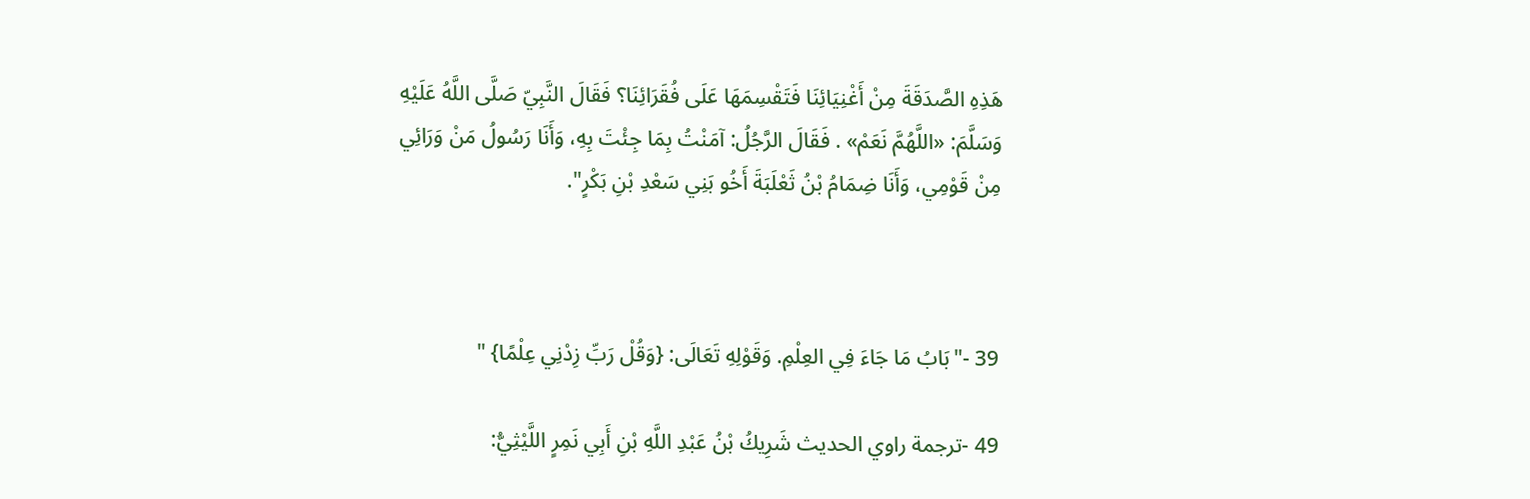هَذِهِ الصَّدَقَةَ مِنْ أَغْنِيَائِنَا فَتَقْسِمَهَا عَلَى فُقَرَائِنَا؟ فَقَالَ النَّبِيّ صَلَّى اللَّهُ عَلَيْهِ وَسَلَّمَ: «اللَّهُمَّ نَعَمْ» . فَقَالَ الرَّجُلُ: آمَنْتُ بِمَا جِئْتَ بِهِ، وَأَنَا رَسُولُ مَنْ وَرَائِي مِنْ قَوْمِي، وَأَنَا ضِمَامُ بْنُ ثَعْلَبَةَ أَخُو بَنِي سَعْدِ بْنِ بَكْرٍ".



39 -"بَابُ مَا جَاءَ فِي العِلْمِ. وَقَوْلِهِ تَعَالَى: {وَقُلْ رَبِّ زِدْنِي عِلْمًا} "

49 -ترجمة راوي الحديث شَرِيكُ بْنُ عَبْدِ اللَّهِ بْنِ أَبِي نَمِرٍ اللَّيْثِيُّ: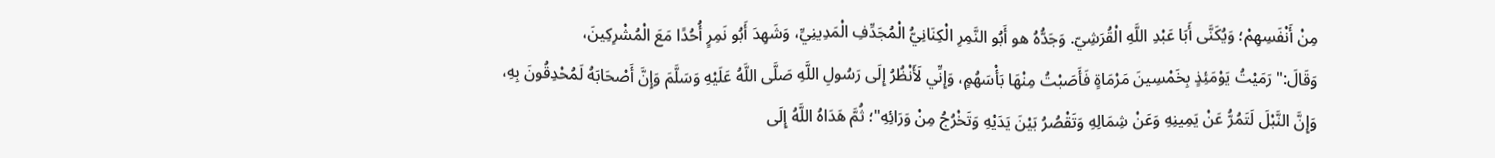مِنْ أَنْفَسِهِمْ؛ وَيُكَنَّى أَبَا عَبْدِ اللَّهِ الْقُرَشِيّ. وَجَدُّهُ هو أَبُو النَّمِرِ الْكِنَانِيُّ الْمُجَدِّفِ الْمَدِينِيِّ، وَشَهِدَ أَبُو نَمِرٍ أُحُدًا مَعَ الْمُشْرِكِينَ، وَقَالَ:"رَمَيْتُ يَوْمَئِذٍ بِخَمْسِينَ مَرْمَاةٍ فَأَصَبْتُ مِنْهَا بَأْسَهُمٍ، وَإِنِّي لَأَنْظُرُ إِلَى رَسُولِ اللَّهِ صَلَّى اللَّهُ عَلَيْهِ وَسَلَّمَ وَإِنَّ أَصْحَابَهُ لَمُحْدِقُونَ بِهِ، وَإِنَّ النَّبْلَ لَتَمُرُّ عَنْ يَمِينِهِ وَعَنْ شِمَالِهِ وَتَقْصُرُ بَيْنَ يَدَيْهِ وَتَخْرُجُ مِنْ وَرَائِهِ"؛ ثُمَّ هَدَاهُ اللَّهُ إِلَى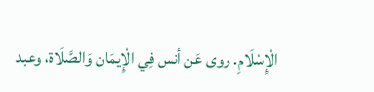الْإِسْلَامِ. روى عَن أنس فِي الْإِيمَان وَالصَّلَاة، وعبد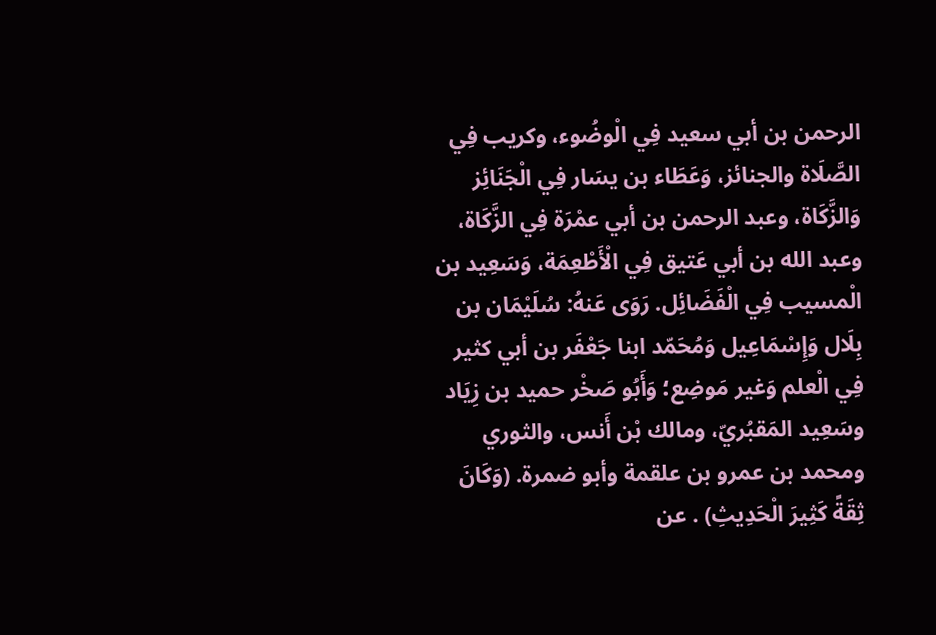الرحمن بن أبي سعيد فِي الْوضُوء، وكريب فِي الصَّلَاة والجنائز، وَعَطَاء بن يسَار فِي الْجَنَائِز وَالزَّكَاة، وعبد الرحمن بن أبي عمْرَة فِي الزَّكَاة، وعبد الله بن أبي عَتيق فِي الْأَطْعِمَة، وَسَعِيد بن الْمسيب فِي الْفَضَائِل. رَوَى عَنهُ: سُلَيْمَان بن بِلَال وَإِسْمَاعِيل وَمُحَمّد ابنا جَعْفَر بن أبي كثير فِي الْعلم وَغير مَوضِع؛ وَأَبُو صَخْر حميد بن زِيَاد وسَعِيد المَقبُريّ، ومالك بْن أَنس، والثوري ومحمد بن عمرو بن علقمة وأبو ضمرة. (وَكَانَ ثِقَةً كَثِيرَ الْحَدِيثِ) . عن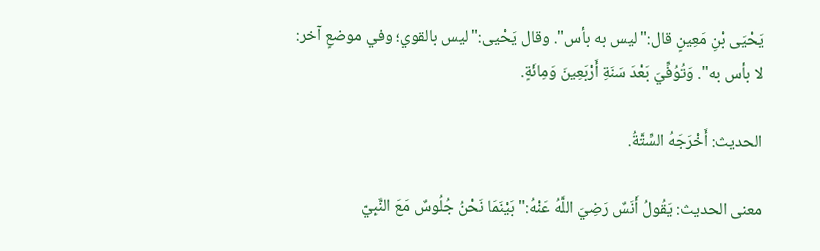يَحْيَى بْنِ مَعِينٍ قال:"ليس به بأس". وقال يَحْيى:"ليس بالقوي؛ وفي موضعٍ آخر: لا بأس به". وَتُوُفِّيَ بَعْدَ سَنَةِ أَرْبَعِينَ وَمِائَةٍ.

الحديث: أَخْرَجَهُ السِّتَّةُ.

معنى الحديث: يَقُولُ أَنَسٌ رَضِيَ اللَّهُ عَنْهُ:"بَيْنَمَا نَحْنُ جُلُوسٌ مَعَ النَّبِيّ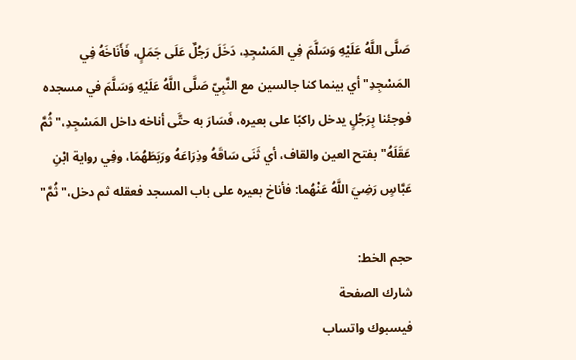صَلَّى اللَّهُ عَلَيْهِ وَسَلَّمَ فِي المَسْجِدِ، دَخَلَ رَجُلٌ عَلَى جَمَلٍ، فَأَنَاخَهُ فِي المَسْجِدِ"أي بينما كنا جالسين مع النَّبِيّ صَلَّى اللَّهُ عَلَيْهِ وَسَلَّمَ في مسجده فوجئنا بِرَجُلٍ يدخل راكبًا على بعيره، فَسَارَ به حتَّى أناخه داخل المَسْجِدِ،"ثُمَّ عَقَلَهُ"بفتح العين والقاف، أي ثَنَى سَاقَهُ وذِرَاعَهُ ورَبَطَهُمَا، وفِي رواية ابْنِ عَبَّاسٍ رَضِيَ اللَّهُ عَنْهُما: فأناخ بعيره على باب المسجد فعقله ثم دخل،"ثُمَّ"

حجم الخط:
شارك الصفحة
فيسبوك واتساب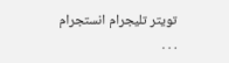تويتر تليجرام انستجرام
. . .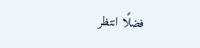فضلًا انتظر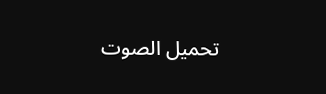تحميل الصوت